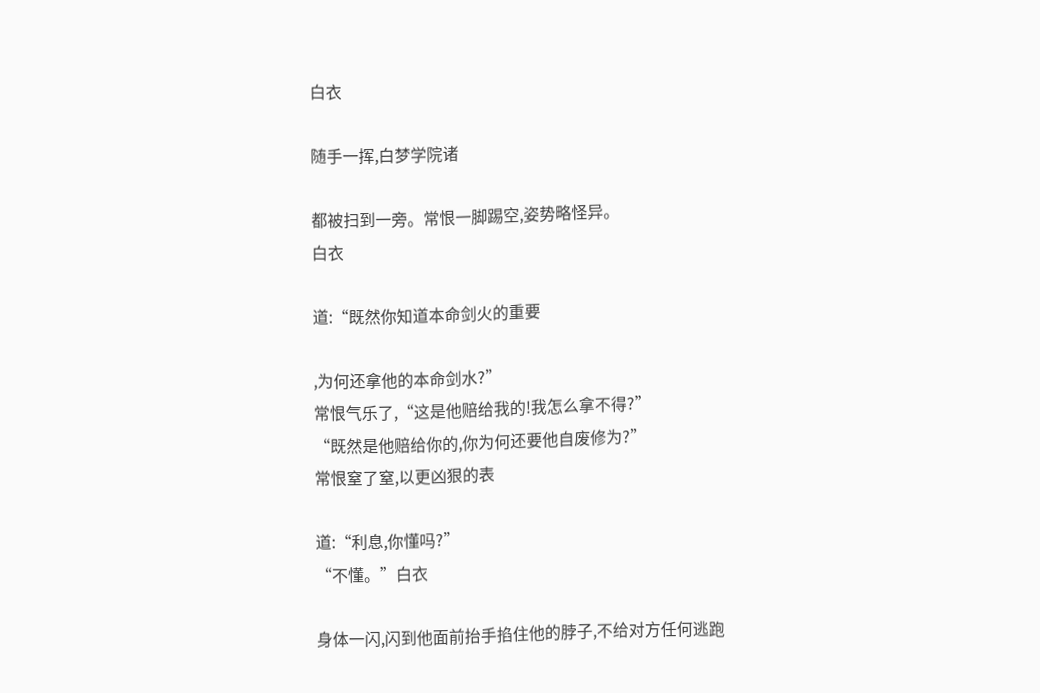白衣

随手一挥,白梦学院诸

都被扫到一旁。常恨一脚踢空,姿势略怪异。
白衣

道:“既然你知道本命剑火的重要

,为何还拿他的本命剑水?”
常恨气乐了,“这是他赔给我的!我怎么拿不得?”
“既然是他赔给你的,你为何还要他自废修为?”
常恨窒了窒,以更凶狠的表

道:“利息,你懂吗?”
“不懂。”白衣

身体一闪,闪到他面前抬手掐住他的脖子,不给对方任何逃跑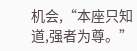机会,“本座只知道,强者为尊。”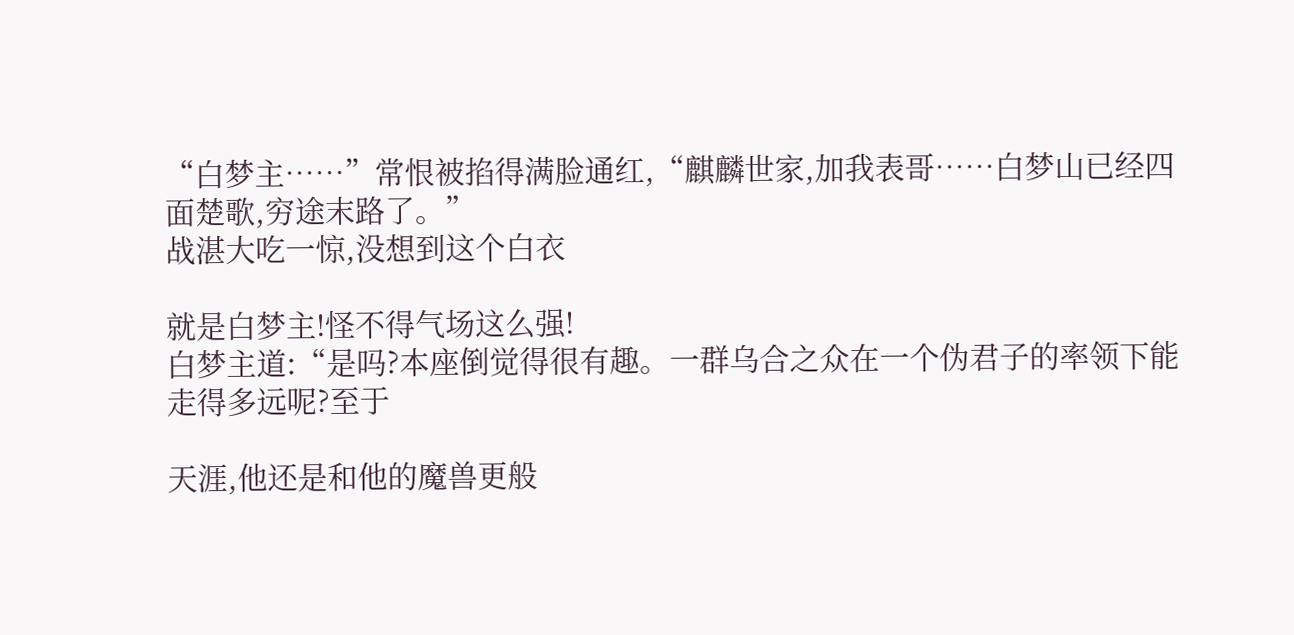“白梦主……”常恨被掐得满脸通红,“麒麟世家,加我表哥……白梦山已经四面楚歌,穷途末路了。”
战湛大吃一惊,没想到这个白衣

就是白梦主!怪不得气场这么强!
白梦主道:“是吗?本座倒觉得很有趣。一群乌合之众在一个伪君子的率领下能走得多远呢?至于

天涯,他还是和他的魔兽更般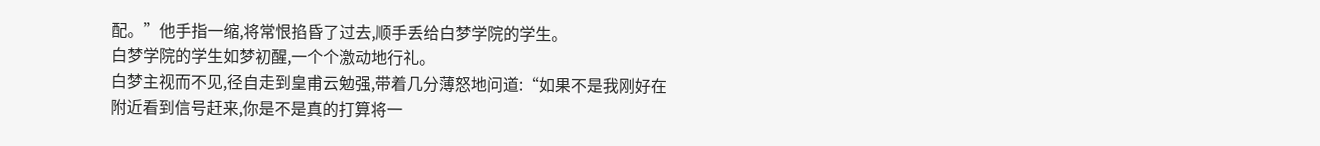配。”他手指一缩,将常恨掐昏了过去,顺手丢给白梦学院的学生。
白梦学院的学生如梦初醒,一个个激动地行礼。
白梦主视而不见,径自走到皇甫云勉强,带着几分薄怒地问道:“如果不是我刚好在附近看到信号赶来,你是不是真的打算将一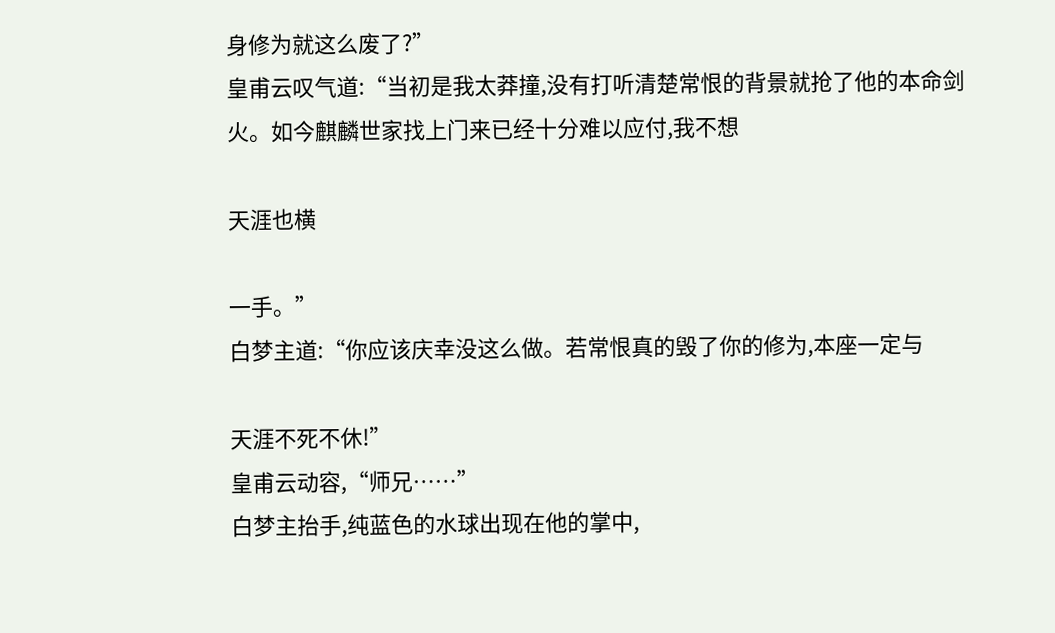身修为就这么废了?”
皇甫云叹气道:“当初是我太莽撞,没有打听清楚常恨的背景就抢了他的本命剑火。如今麒麟世家找上门来已经十分难以应付,我不想

天涯也横

一手。”
白梦主道:“你应该庆幸没这么做。若常恨真的毁了你的修为,本座一定与

天涯不死不休!”
皇甫云动容,“师兄……”
白梦主抬手,纯蓝色的水球出现在他的掌中,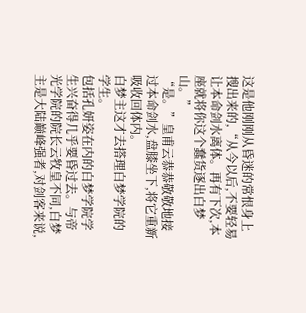这是他刚刚从昏迷的常恨身上搜出来的,“从今以后,不要轻易让本命剑水离体。再有下次,本座就将你这个蠢货逐出白梦山。”
“是。”皇甫云恭恭敬敬地接过本命剑水,盘膝坐下,将它重新吸收回体内。
白梦主这才去搭理白梦学院的学生。
包括孔妍姿在内的白梦学院学生兴奋得几乎要昏过去。与帝光学院的院长云牧皇不同,白梦主是大陆巅峰强者,对剑客来说,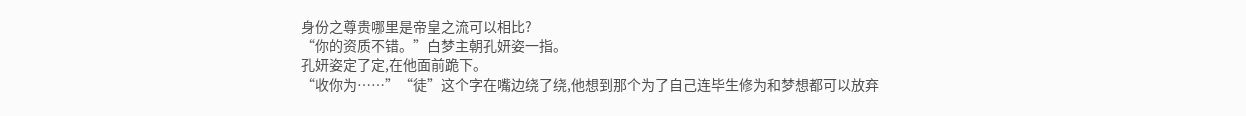身份之尊贵哪里是帝皇之流可以相比?
“你的资质不错。”白梦主朝孔妍姿一指。
孔妍姿定了定,在他面前跪下。
“收你为……”“徒”这个字在嘴边绕了绕,他想到那个为了自己连毕生修为和梦想都可以放弃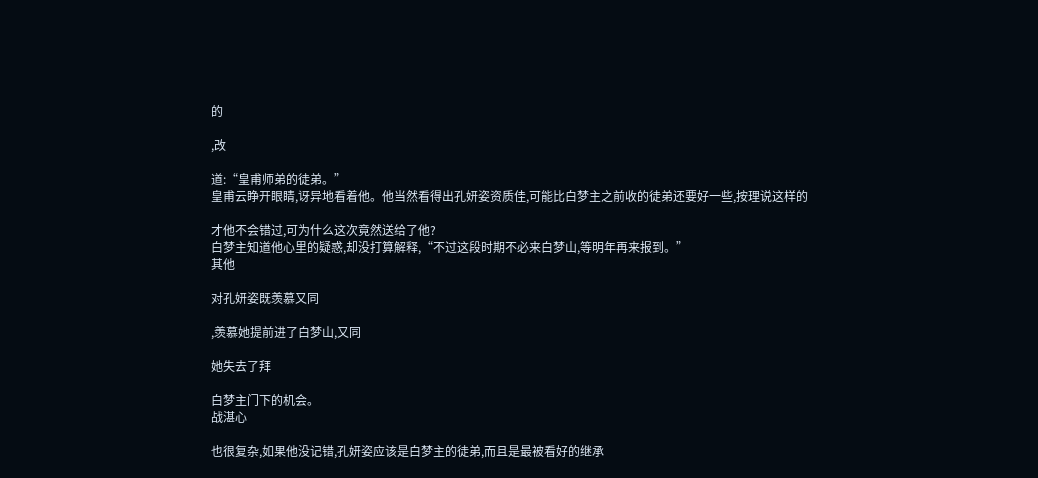的

,改

道:“皇甫师弟的徒弟。”
皇甫云睁开眼睛,讶异地看着他。他当然看得出孔妍姿资质佳,可能比白梦主之前收的徒弟还要好一些,按理说这样的

才他不会错过,可为什么这次竟然送给了他?
白梦主知道他心里的疑惑,却没打算解释,“不过这段时期不必来白梦山,等明年再来报到。”
其他

对孔妍姿既羡慕又同

,羡慕她提前进了白梦山,又同

她失去了拜

白梦主门下的机会。
战湛心

也很复杂,如果他没记错,孔妍姿应该是白梦主的徒弟,而且是最被看好的继承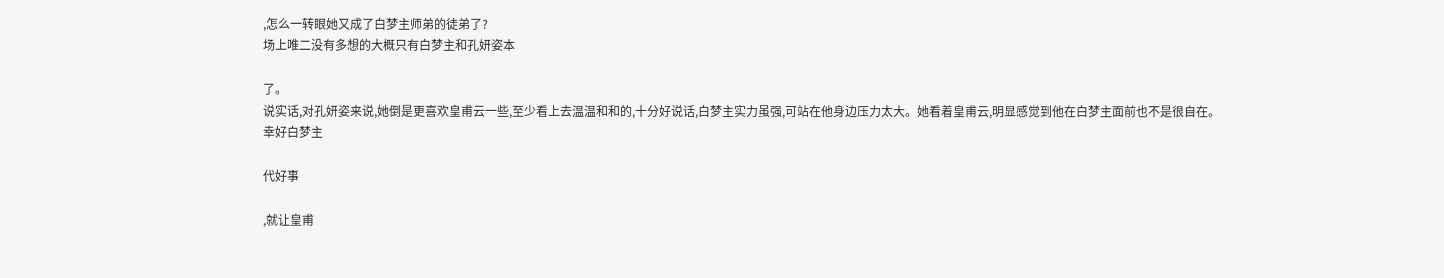,怎么一转眼她又成了白梦主师弟的徒弟了?
场上唯二没有多想的大概只有白梦主和孔妍姿本

了。
说实话,对孔妍姿来说,她倒是更喜欢皇甫云一些,至少看上去温温和和的,十分好说话,白梦主实力虽强,可站在他身边压力太大。她看着皇甫云,明显感觉到他在白梦主面前也不是很自在。
幸好白梦主

代好事

,就让皇甫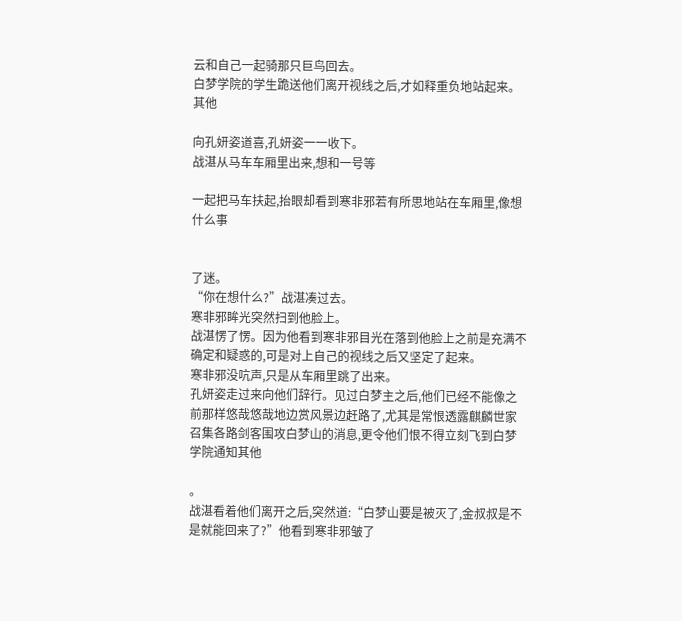云和自己一起骑那只巨鸟回去。
白梦学院的学生跪送他们离开视线之后,才如释重负地站起来。
其他

向孔妍姿道喜,孔妍姿一一收下。
战湛从马车车厢里出来,想和一号等

一起把马车扶起,抬眼却看到寒非邪若有所思地站在车厢里,像想什么事


了迷。
“你在想什么?”战湛凑过去。
寒非邪眸光突然扫到他脸上。
战湛愣了愣。因为他看到寒非邪目光在落到他脸上之前是充满不确定和疑惑的,可是对上自己的视线之后又坚定了起来。
寒非邪没吭声,只是从车厢里跳了出来。
孔妍姿走过来向他们辞行。见过白梦主之后,他们已经不能像之前那样悠哉悠哉地边赏风景边赶路了,尤其是常恨透露麒麟世家召集各路剑客围攻白梦山的消息,更令他们恨不得立刻飞到白梦学院通知其他

。
战湛看着他们离开之后,突然道:“白梦山要是被灭了,金叔叔是不是就能回来了?”他看到寒非邪皱了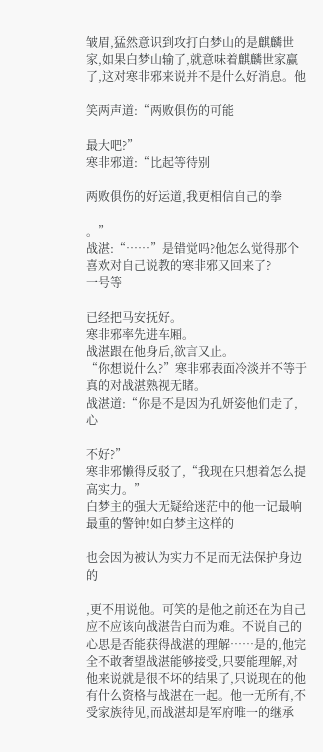皱眉,猛然意识到攻打白梦山的是麒麟世家,如果白梦山输了,就意味着麒麟世家赢了,这对寒非邪来说并不是什么好消息。他

笑两声道:“两败俱伤的可能

最大吧?”
寒非邪道:“比起等待别

两败俱伤的好运道,我更相信自己的拳

。”
战湛:“……”是错觉吗?他怎么觉得那个喜欢对自己说教的寒非邪又回来了?
一号等

已经把马安抚好。
寒非邪率先进车厢。
战湛跟在他身后,欲言又止。
“你想说什么?”寒非邪表面冷淡并不等于真的对战湛熟视无睹。
战湛道:“你是不是因为孔妍姿他们走了,心

不好?”
寒非邪懒得反驳了,“我现在只想着怎么提高实力。”
白梦主的强大无疑给迷茫中的他一记最响最重的警钟!如白梦主这样的

也会因为被认为实力不足而无法保护身边的

,更不用说他。可笑的是他之前还在为自己应不应该向战湛告白而为难。不说自己的心思是否能获得战湛的理解……是的,他完全不敢奢望战湛能够接受,只要能理解,对他来说就是很不坏的结果了,只说现在的他有什么资格与战湛在一起。他一无所有,不受家族待见,而战湛却是军府唯一的继承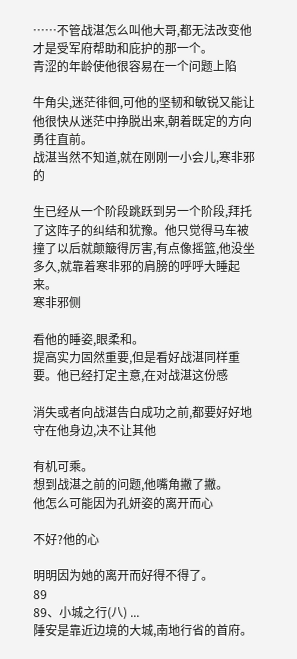……不管战湛怎么叫他大哥,都无法改变他才是受军府帮助和庇护的那一个。
青涩的年龄使他很容易在一个问题上陷

牛角尖,迷茫徘徊,可他的坚韧和敏锐又能让他很快从迷茫中挣脱出来,朝着既定的方向勇往直前。
战湛当然不知道,就在刚刚一小会儿,寒非邪的

生已经从一个阶段跳跃到另一个阶段,拜托了这阵子的纠结和犹豫。他只觉得马车被撞了以后就颠簸得厉害,有点像摇篮,他没坐多久,就靠着寒非邪的肩膀的呼呼大睡起来。
寒非邪侧

看他的睡姿,眼柔和。
提高实力固然重要,但是看好战湛同样重要。他已经打定主意,在对战湛这份感

消失或者向战湛告白成功之前,都要好好地守在他身边,决不让其他

有机可乘。
想到战湛之前的问题,他嘴角撇了撇。
他怎么可能因为孔妍姿的离开而心

不好?他的心

明明因为她的离开而好得不得了。
89
89、小城之行(八) ...
陲安是靠近边境的大城,南地行省的首府。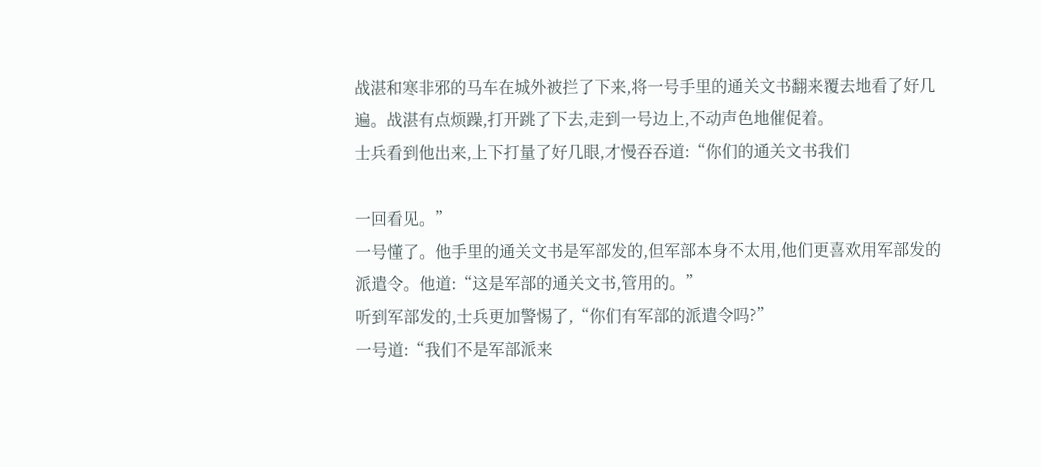战湛和寒非邪的马车在城外被拦了下来,将一号手里的通关文书翻来覆去地看了好几遍。战湛有点烦躁,打开跳了下去,走到一号边上,不动声色地催促着。
士兵看到他出来,上下打量了好几眼,才慢吞吞道:“你们的通关文书我们

一回看见。”
一号懂了。他手里的通关文书是军部发的,但军部本身不太用,他们更喜欢用军部发的派遣令。他道:“这是军部的通关文书,管用的。”
听到军部发的,士兵更加警惕了,“你们有军部的派遣令吗?”
一号道:“我们不是军部派来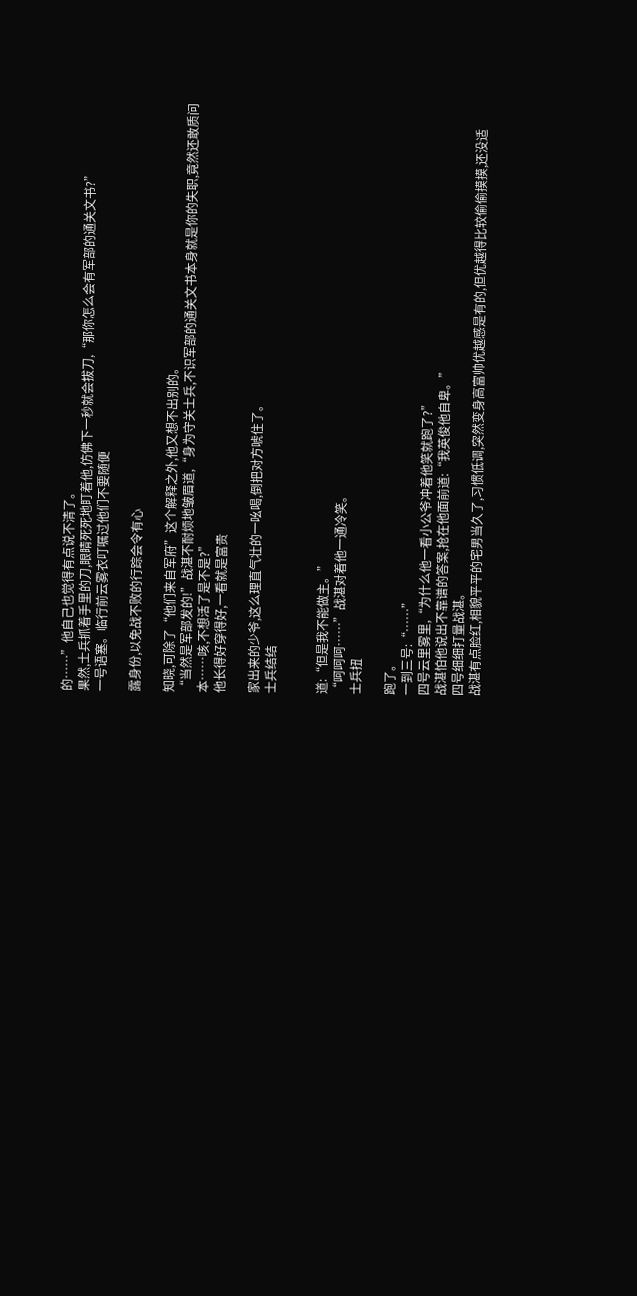的……”他自己也觉得有点说不清了。
果然,士兵抓着手里的刀,眼睛死死地盯着他,仿佛下一秒就会拔刀,“那你怎么会有军部的通关文书?”
一号语塞。临行前云雾衣叮嘱过他们不要随便

露身份,以免战不败的行踪会令有心

知晓,可除了“他们来自军府”这个解释之外,他又想不出别的。
“当然是军部发的!”战湛不耐烦地皱眉道,“身为守关士兵,不识军部的通关文书本身就是你的失职,竟然还敢质问本……咳,不想活了是不是?”
他长得好穿得好,一看就是富贵

家出来的少爷,这么理直气壮的一吆喝,倒把对方唬住了。
士兵结结


道:“但是我不能做主。”
“呵呵呵……”战湛对着他一通冷笑。
士兵扭

跑了。
一到三号:“……”
四号云里雾里,“为什么他一看小公爷冲着他笑就跑了?”
战湛怕他说出不靠谱的答案,抢在他面前道:“我英俊他自卑。”
四号细细打量战湛。
战湛有点脸红,相貌平平的宅男当久了,习惯低调,突然变身高富帅优越感是有的,但优越得比较偷偷摸摸,还没适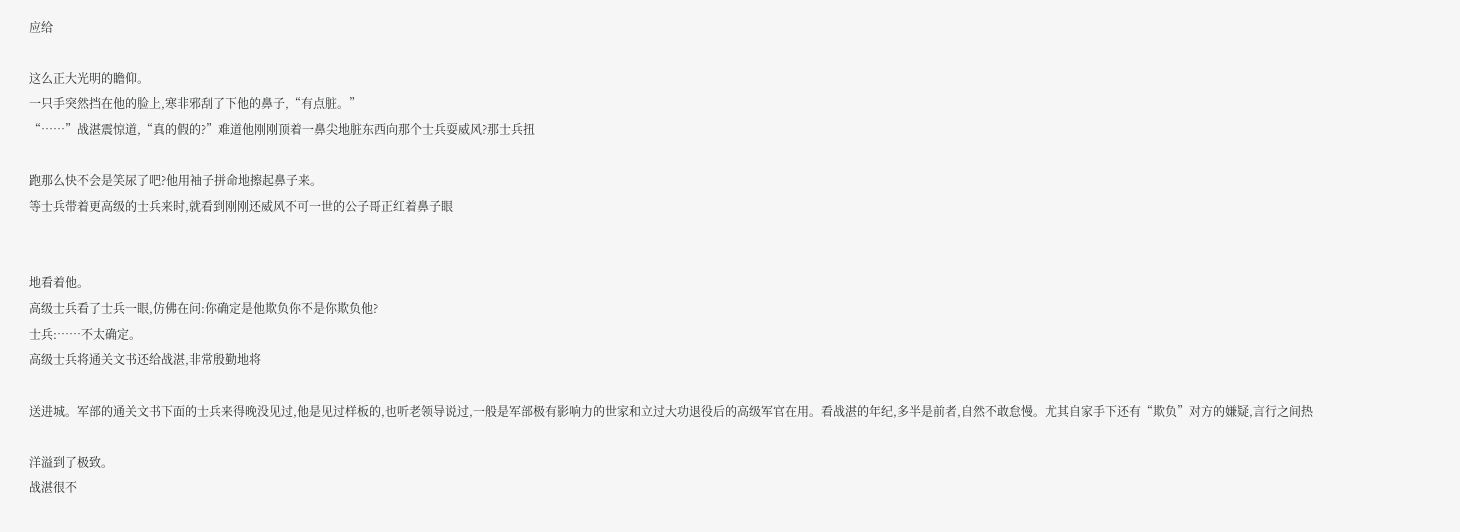应给

这么正大光明的瞻仰。
一只手突然挡在他的脸上,寒非邪刮了下他的鼻子,“有点脏。”
“……”战湛震惊道,“真的假的?”难道他刚刚顶着一鼻尖地脏东西向那个士兵耍威风?那士兵扭

跑那么快不会是笑尿了吧?他用袖子拼命地擦起鼻子来。
等士兵带着更高级的士兵来时,就看到刚刚还威风不可一世的公子哥正红着鼻子眼


地看着他。
高级士兵看了士兵一眼,仿佛在问:你确定是他欺负你不是你欺负他?
士兵:……不太确定。
高级士兵将通关文书还给战湛,非常殷勤地将

送进城。军部的通关文书下面的士兵来得晚没见过,他是见过样板的,也听老领导说过,一般是军部极有影响力的世家和立过大功退役后的高级军官在用。看战湛的年纪,多半是前者,自然不敢怠慢。尤其自家手下还有“欺负”对方的嫌疑,言行之间热

洋溢到了极致。
战湛很不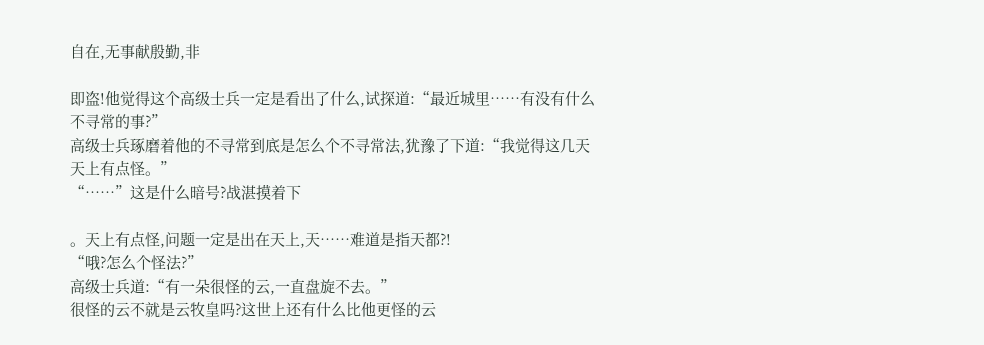自在,无事献殷勤,非

即盗!他觉得这个高级士兵一定是看出了什么,试探道:“最近城里……有没有什么不寻常的事?”
高级士兵琢磨着他的不寻常到底是怎么个不寻常法,犹豫了下道:“我觉得这几天天上有点怪。”
“……”这是什么暗号?战湛摸着下

。天上有点怪,问题一定是出在天上,天……难道是指天都?!
“哦?怎么个怪法?”
高级士兵道:“有一朵很怪的云,一直盘旋不去。”
很怪的云不就是云牧皇吗?这世上还有什么比他更怪的云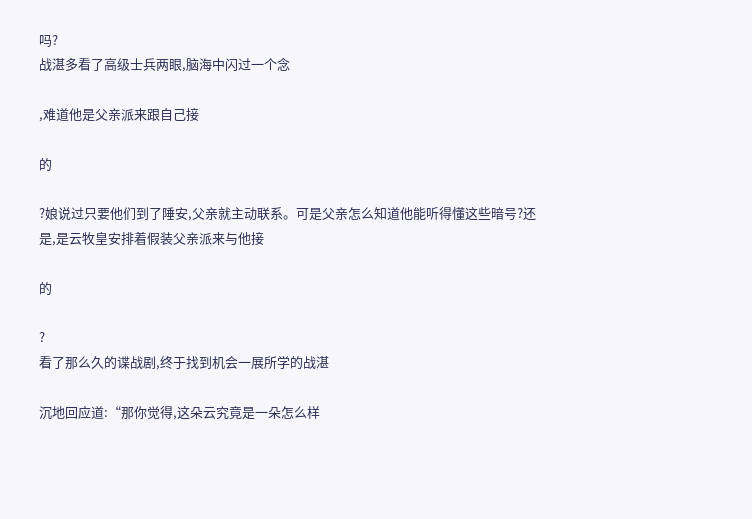吗?
战湛多看了高级士兵两眼,脑海中闪过一个念

,难道他是父亲派来跟自己接

的

?娘说过只要他们到了陲安,父亲就主动联系。可是父亲怎么知道他能听得懂这些暗号?还是,是云牧皇安排着假装父亲派来与他接

的

?
看了那么久的谍战剧,终于找到机会一展所学的战湛

沉地回应道:“那你觉得,这朵云究竟是一朵怎么样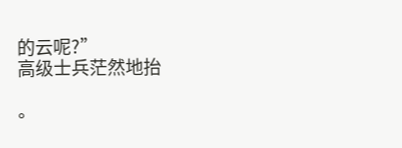的云呢?”
高级士兵茫然地抬

。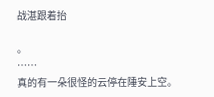战湛跟着抬

。
……
真的有一朵很怪的云停在陲安上空。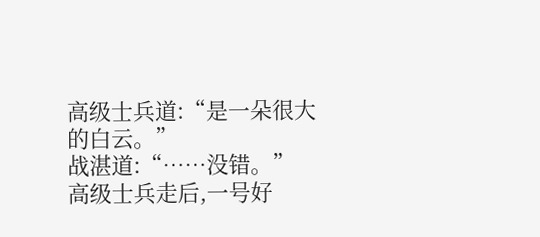高级士兵道:“是一朵很大的白云。”
战湛道:“……没错。”
高级士兵走后,一号好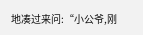地凑过来问:“小公爷,刚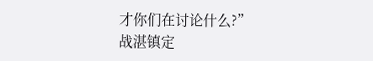才你们在讨论什么?”
战湛镇定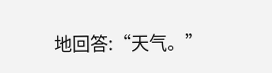地回答:“天气。”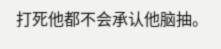打死他都不会承认他脑抽。